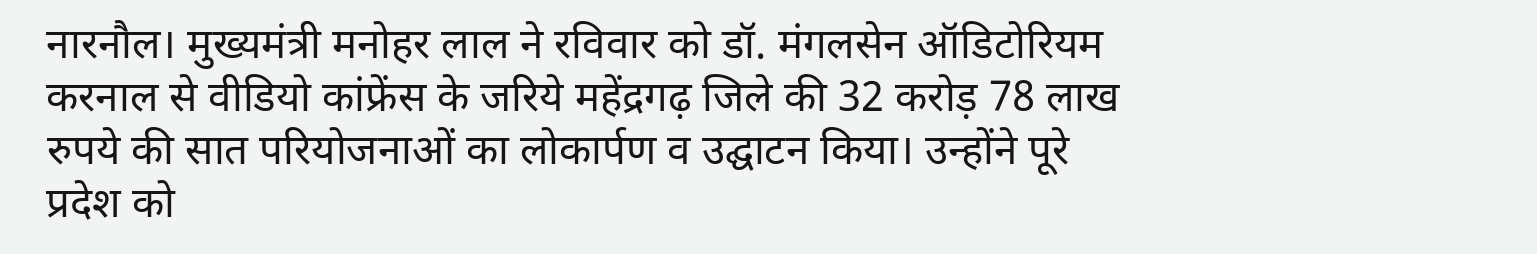नारनौल। मुख्यमंत्री मनोहर लाल ने रविवार को डॉ. मंगलसेन ऑडिटोरियम करनाल से वीडियो कांफ्रेंस के जरिये महेंद्रगढ़ जिले की 32 करोड़ 78 लाख रुपये की सात परियोजनाओं का लोकार्पण व उद्घाटन किया। उन्होंने पूरे प्रदेश को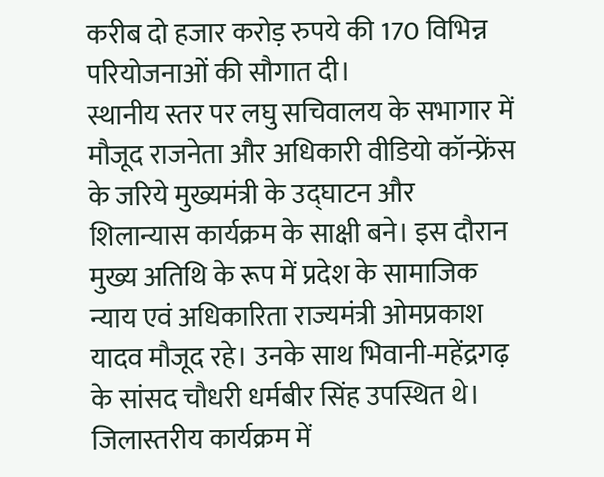करीब दो हजार करोड़ रुपये की 170 विभिन्न परियोजनाओं की सौगात दी।
स्थानीय स्तर पर लघु सचिवालय के सभागार में मौजूद राजनेता और अधिकारी वीडियो कॉन्फ्रेंस के जरिये मुख्यमंत्री के उद्घाटन और शिलान्यास कार्यक्रम के साक्षी बने। इस दौरान मुख्य अतिथि के रूप में प्रदेश के सामाजिक न्याय एवं अधिकारिता राज्यमंत्री ओमप्रकाश यादव मौजूद रहे। उनके साथ भिवानी-महेंद्रगढ़ के सांसद चौधरी धर्मबीर सिंह उपस्थित थे। जिलास्तरीय कार्यक्रम में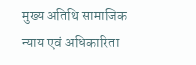मुख्य अतिथि सामाजिक न्याय एवं अधिकारिता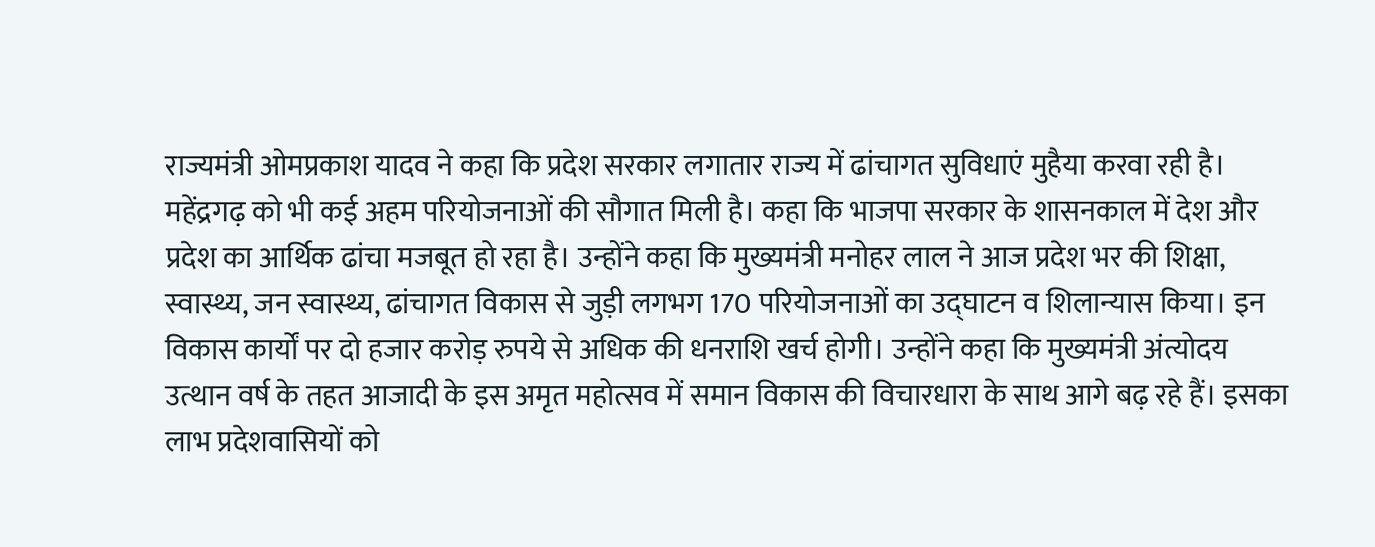राज्यमंत्री ओमप्रकाश यादव ने कहा कि प्रदेश सरकार लगातार राज्य में ढांचागत सुविधाएं मुहैया करवा रही है। महेंद्रगढ़ को भी कई अहम परियोजनाओं की सौगात मिली है। कहा कि भाजपा सरकार के शासनकाल में देश और प्रदेश का आर्थिक ढांचा मजबूत हो रहा है। उन्होंने कहा कि मुख्यमंत्री मनोहर लाल ने आज प्रदेश भर की शिक्षा, स्वास्थ्य, जन स्वास्थ्य, ढांचागत विकास से जुड़ी लगभग 170 परियोजनाओं का उद्घाटन व शिलान्यास किया। इन विकास कार्यों पर दो हजार करोड़ रुपये से अधिक की धनराशि खर्च होगी। उन्होंने कहा कि मुख्यमंत्री अंत्योदय उत्थान वर्ष के तहत आजादी के इस अमृत महोत्सव में समान विकास की विचारधारा के साथ आगे बढ़ रहे हैं। इसका लाभ प्रदेशवासियों को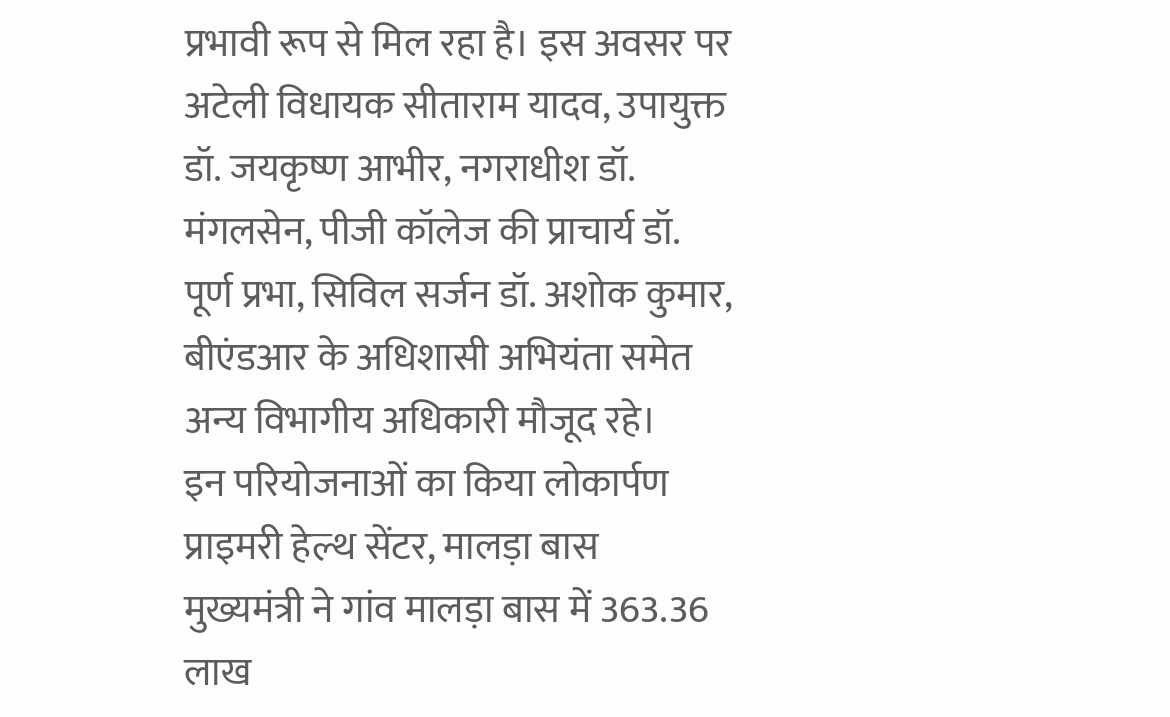प्रभावी रूप से मिल रहा है। इस अवसर पर अटेली विधायक सीताराम यादव, उपायुक्त डॉ. जयकृष्ण आभीर, नगराधीश डॉ. मंगलसेन, पीजी कॉलेज की प्राचार्य डॉ. पूर्ण प्रभा, सिविल सर्जन डॉ. अशोक कुमार, बीएंडआर के अधिशासी अभियंता समेत अन्य विभागीय अधिकारी मौजूद रहे।
इन परियोजनाओं का किया लोकार्पण
प्राइमरी हेल्थ सेंटर, मालड़ा बास
मुख्यमंत्री ने गांव मालड़ा बास में 363.36 लाख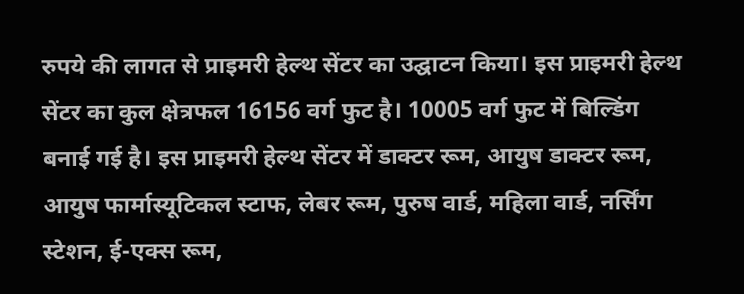रुपये की लागत से प्राइमरी हेल्थ सेंटर का उद्घाटन किया। इस प्राइमरी हेल्थ सेंटर का कुल क्षेत्रफल 16156 वर्ग फुट है। 10005 वर्ग फुट में बिल्डिंग बनाई गई है। इस प्राइमरी हेल्थ सेंटर में डाक्टर रूम, आयुष डाक्टर रूम, आयुष फार्मास्यूटिकल स्टाफ, लेबर रूम, पुरुष वार्ड, महिला वार्ड, नर्सिंग स्टेशन, ई-एक्स रूम,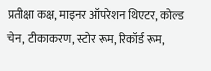प्रतीक्षा कक्ष, माइनर ऑपरेशन थिएटर, कोल्ड चेन, टीकाकरण, स्टोर रूम, रिकॉर्ड रूम,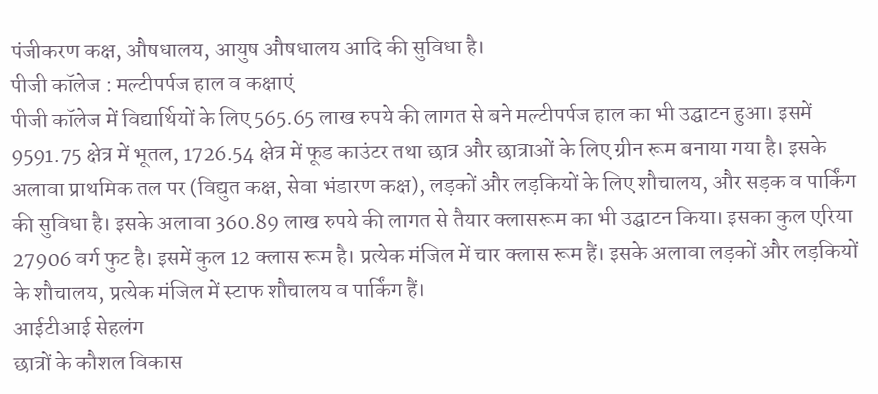पंजीकरण कक्ष, औषधालय, आयुष औषधालय आदि की सुविधा है।
पीजी कॉलेज : मल्टीपर्पज हाल व कक्षाएं
पीजी कॉलेज में विद्यार्थियों के लिए 565.65 लाख रुपये की लागत से बने मल्टीपर्पज हाल का भी उद्घाटन हुआ। इसमें 9591.75 क्षेत्र में भूतल, 1726.54 क्षेत्र में फूड काउंटर तथा छात्र और छात्राओं के लिए ग्रीन रूम बनाया गया है। इसके अलावा प्राथमिक तल पर (विद्युत कक्ष, सेवा भंडारण कक्ष), लड़कों और लड़कियों के लिए शौचालय, और सड़क व पार्किंग की सुविधा है। इसके अलावा 360.89 लाख रुपये की लागत से तैयार क्लासरूम का भी उद्घाटन किया। इसका कुल एरिया 27906 वर्ग फुट है। इसमें कुल 12 क्लास रूम है। प्रत्येक मंजिल में चार क्लास रूम हैं। इसके अलावा लड़कों और लड़कियों के शौचालय, प्रत्येक मंजिल में स्टाफ शौचालय व पार्किंग हैं।
आईटीआई सेहलंग
छात्रों के कौशल विकास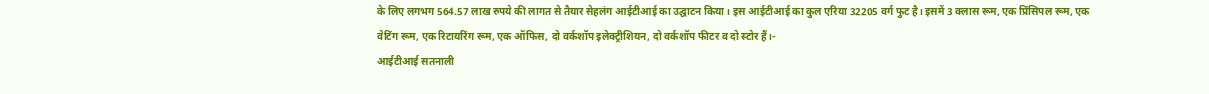के लिए लगभग 564.57 लाख रुपये की लागत से तैयार सेहलंग आईटीआई का उद्घाटन किया। इस आईटीआई का कुल एरिया 32205 वर्ग फुट है। इसमें 3 क्लास रूम, एक प्रिंसिपल रूम, एक वेटिंग रूम, एक रिटायरिंग रूम, एक ऑफिस, दो वर्कशॉप इलेक्ट्रीशियन, दो वर्कशॉप फीटर व दो स्टोर हैं।-
आईटीआई सतनाली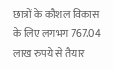छात्रों के कौशल विकास के लिए लगभग 767.04 लाख रुपये से तैयार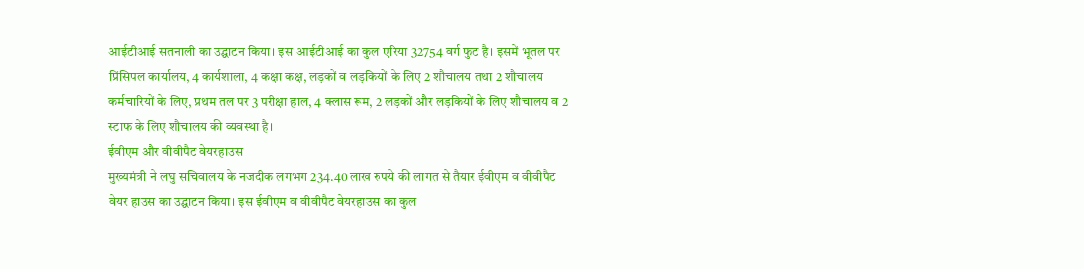आईटीआई सतनाली का उद्घाटन किया। इस आईटीआई का कुल एरिया 32754 वर्ग फुट है। इसमें भूतल पर प्रिंसिपल कार्यालय, 4 कार्यशाला, 4 कक्षा कक्ष, लड़कों व लड़कियों के लिए 2 शौचालय तथा 2 शौचालय कर्मचारियों के लिए, प्रथम तल पर 3 परीक्षा हाल, 4 क्लास रूम, 2 लड़कों और लड़कियों के लिए शौचालय व 2 स्टाफ के लिए शौचालय की व्यवस्था है।
ईवीएम और वीवीपैट वेयरहाउस
मुख्यमंत्री ने लघु सचिवालय के नजदीक लगभग 234.40 लाख रुपये की लागत से तैयार ईवीएम व वीवीपैट वेयर हाउस का उद्घाटन किया। इस ईवीएम व वीवीपैट वेयरहाउस का कुल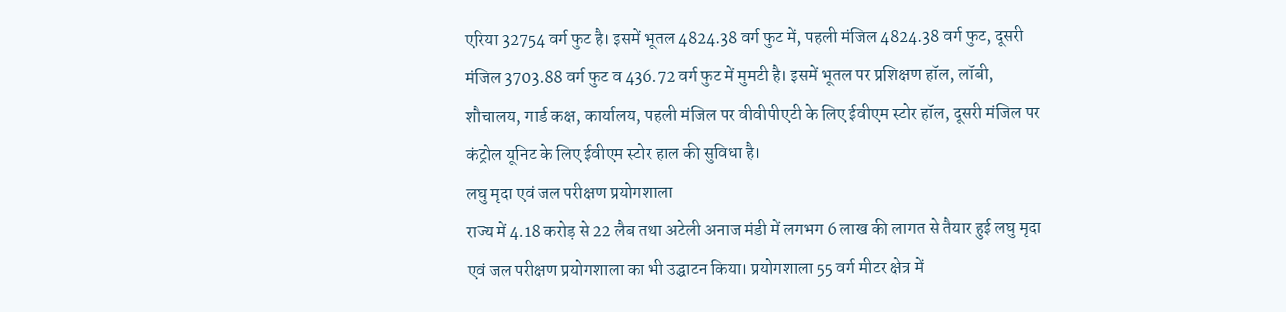एरिया 32754 वर्ग फुट है। इसमें भूतल 4824.38 वर्ग फुट में, पहली मंजिल 4824.38 वर्ग फुट, दूसरी मंजिल 3703.88 वर्ग फुट व 436.72 वर्ग फुट में मुमटी है। इसमें भूतल पर प्रशिक्षण हॉल, लॉबी, शौचालय, गार्ड कक्ष, कार्यालय, पहली मंजिल पर वीवीपीएटी के लिए ईवीएम स्टोर हॉल, दूसरी मंजिल पर कंट्रोल यूनिट के लिए ईवीएम स्टोर हाल की सुविधा है।
लघु मृदा एवं जल परीक्षण प्रयोगशाला
राज्य में 4.18 करोड़ से 22 लैब तथा अटेली अनाज मंडी में लगभग 6 लाख की लागत से तैयार हुई लघु मृदा एवं जल परीक्षण प्रयोगशाला का भी उद्घाटन किया। प्रयोगशाला 55 वर्ग मीटर क्षेत्र में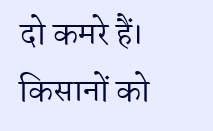दो कमरे हैं। किसानों को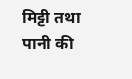मिट्टी तथा पानी की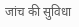जांच की सुविधा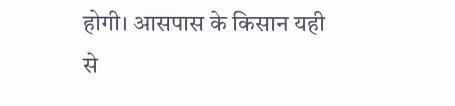होगी। आसपास के किसान यही से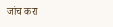जांच करा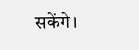सकेंगे।